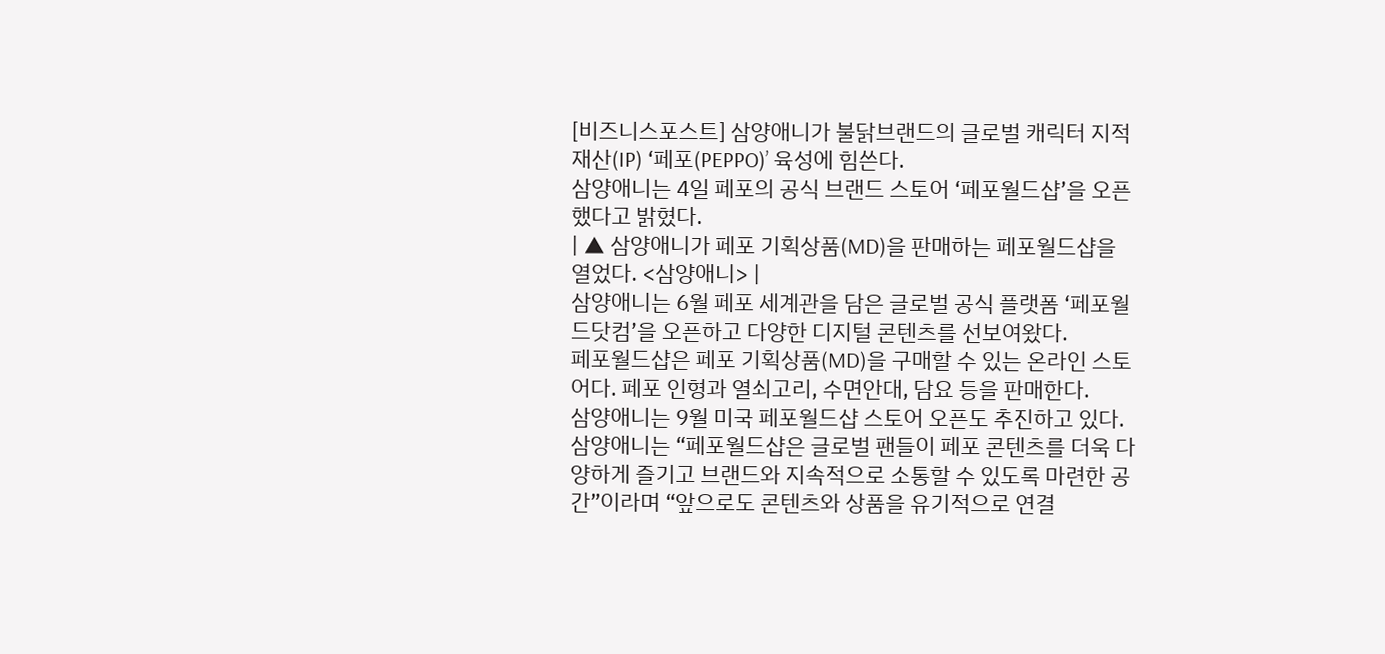[비즈니스포스트] 삼양애니가 불닭브랜드의 글로벌 캐릭터 지적재산(IP) ‘페포(PEPPO)’ 육성에 힘쓴다.
삼양애니는 4일 페포의 공식 브랜드 스토어 ‘페포월드샵’을 오픈했다고 밝혔다.
| ▲ 삼양애니가 페포 기획상품(MD)을 판매하는 페포월드샵을 열었다. <삼양애니> |
삼양애니는 6월 페포 세계관을 담은 글로벌 공식 플랫폼 ‘페포월드닷컴’을 오픈하고 다양한 디지털 콘텐츠를 선보여왔다.
페포월드샵은 페포 기획상품(MD)을 구매할 수 있는 온라인 스토어다. 페포 인형과 열쇠고리, 수면안대, 담요 등을 판매한다.
삼양애니는 9월 미국 페포월드샵 스토어 오픈도 추진하고 있다.
삼양애니는 “페포월드샵은 글로벌 팬들이 페포 콘텐츠를 더욱 다양하게 즐기고 브랜드와 지속적으로 소통할 수 있도록 마련한 공간”이라며 “앞으로도 콘텐츠와 상품을 유기적으로 연결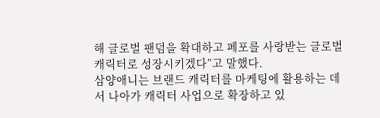해 글로벌 팬덤을 확대하고 페포를 사랑받는 글로벌 캐릭터로 성장시키겠다”고 말했다.
삼양애니는 브랜드 캐릭터를 마케팅에 활용하는 데서 나아가 캐릭터 사업으로 확장하고 있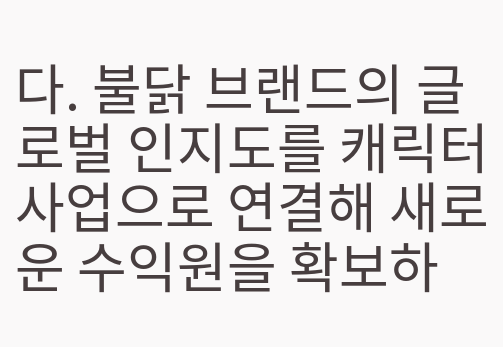다. 불닭 브랜드의 글로벌 인지도를 캐릭터 사업으로 연결해 새로운 수익원을 확보하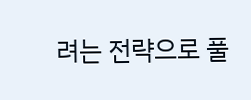려는 전략으로 풀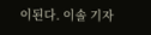이된다. 이솔 기자